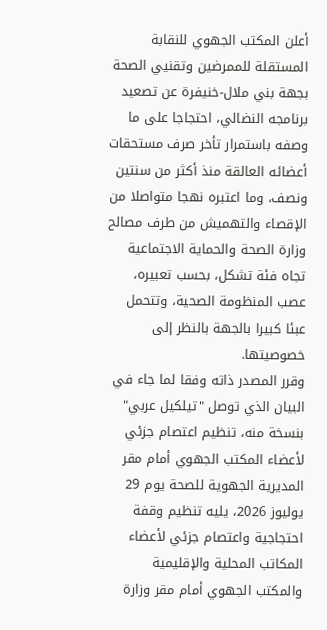أعلن المكتب الجهوي للنقابة المستقلة للممرضين وتقنيي الصحة بجهة بني ملال-خنيفرة عن تصعيد برنامجه النضالي، احتجاجا على ما وصفه باستمرار تأخر صرف مستحقات أعضائه العالقة منذ أكثر من سنتين ونصف، وما اعتبره نهجا متواصلا من الإقصاء والتهميش من طرف مصالح وزارة الصحة والحماية الاجتماعية تجاه فئة تشكل، بحسب تعبيره، عصب المنظومة الصحية، وتتحمل عبئا كبيرا بالجهة بالنظر إلى خصوصيتها.
وقرر المصدر ذاته وفقا لما جاء في البيان الذي توصل "تيلكيل عربي" بنسخة منه، تنظيم اعتصام جزئي لأعضاء المكتب الجهوي أمام مقر المديرية الجهوية للصحة يوم 29 يوليوز 2026، يليه تنظيم وقفة احتجاجية واعتصام جزئي لأعضاء المكاتب المحلية والإقليمية والمكتب الجهوي أمام مقر وزارة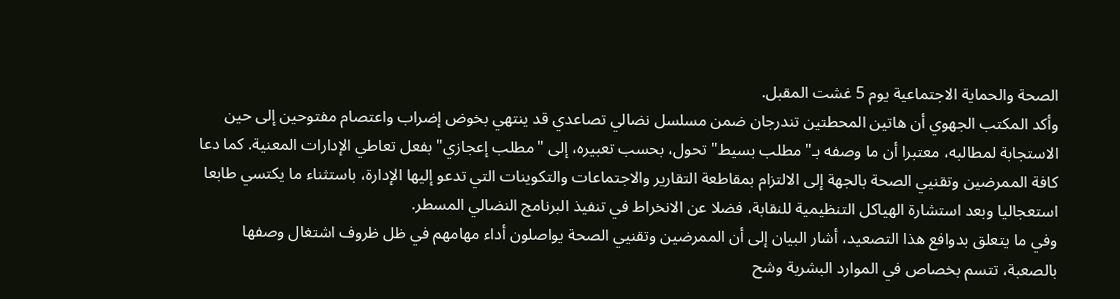الصحة والحماية الاجتماعية يوم 5 غشت المقبل.
وأكد المكتب الجهوي أن هاتين المحطتين تندرجان ضمن مسلسل نضالي تصاعدي قد ينتهي بخوض إضراب واعتصام مفتوحين إلى حين الاستجابة لمطالبه، معتبرا أن ما وصفه بـ"مطلب بسيط" تحول، بحسب تعبيره، إلى "مطلب إعجازي" بفعل تعاطي الإدارات المعنية. كما دعا كافة الممرضين وتقنيي الصحة بالجهة إلى الالتزام بمقاطعة التقارير والاجتماعات والتكوينات التي تدعو إليها الإدارة، باستثناء ما يكتسي طابعا استعجاليا وبعد استشارة الهياكل التنظيمية للنقابة، فضلا عن الانخراط في تنفيذ البرنامج النضالي المسطر.
وفي ما يتعلق بدوافع هذا التصعيد، أشار البيان إلى أن الممرضين وتقنيي الصحة يواصلون أداء مهامهم في ظل ظروف اشتغال وصفها بالصعبة، تتسم بخصاص في الموارد البشرية وشح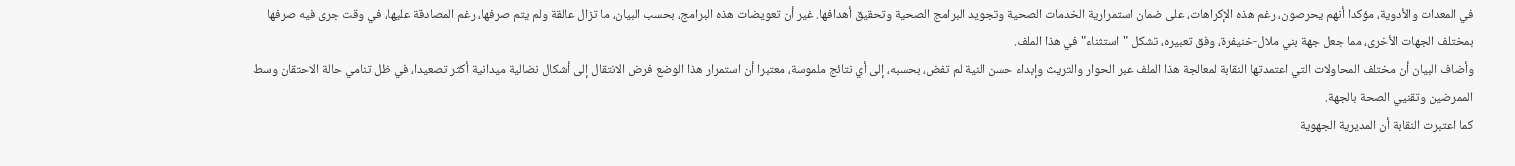في المعدات والأدوية، مؤكدا أنهم يحرصون، رغم هذه الإكراهات، على ضمان استمرارية الخدمات الصحية وتجويد البرامج الصحية وتحقيق أهدافها. غير أن تعويضات هذه البرامج، بحسب البيان، ما تزال عالقة ولم يتم صرفها، رغم المصادقة عليها، في وقت جرى فيه صرفها بمختلف الجهات الأخرى، مما جعل جهة بني ملال-خنيفرة، وفق تعبيره، تشكل "استثناء" في هذا الملف.
وأضاف البيان أن مختلف المحاولات التي اعتمدتها النقابة لمعالجة هذا الملف عبر الحوار والتريث وإبداء حسن النية لم تفض، بحسبه، إلى أي نتائج ملموسة، معتبرا أن استمرار هذا الوضع فرض الانتقال إلى أشكال نضالية ميدانية أكثر تصعيدا، في ظل تنامي حالة الاحتقان وسط الممرضين وتقنيي الصحة بالجهة.
كما اعتبرت النقابة أن المديرية الجهوية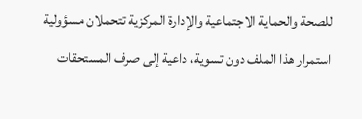للصحة والحماية الاجتماعية والإدارة المركزية تتحملان مسؤولية استمرار هذا الملف دون تسوية، داعية إلى صرف المستحقات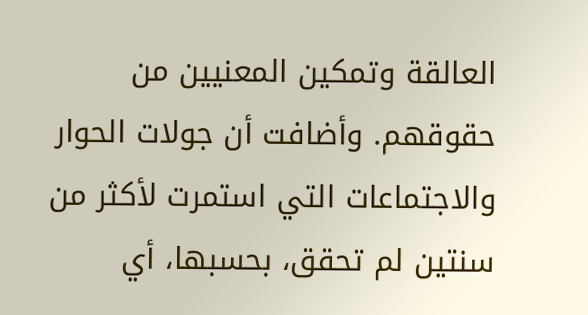العالقة وتمكين المعنيين من حقوقهم. وأضافت أن جولات الحوار والاجتماعات التي استمرت لأكثر من سنتين لم تحقق، بحسبها، أي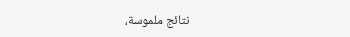نتائج ملموسة،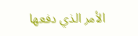الأمر الذي دفعها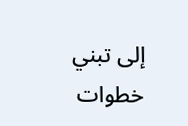إلى تبني خطوات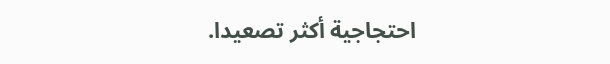احتجاجية أكثر تصعيدا.